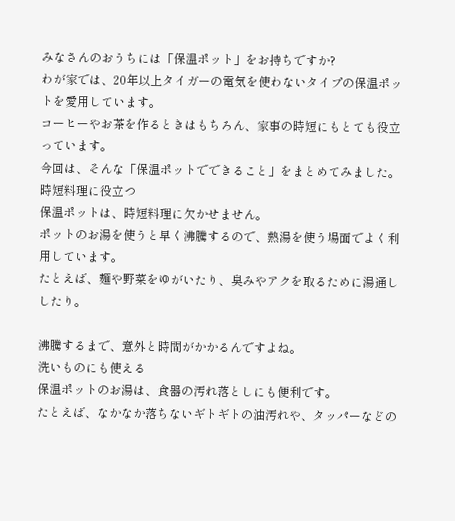みなさんのおうちには「保温ポット」をお持ちですか?
わが家では、20年以上タイガーの電気を使わないタイプの保温ポットを愛用しています。
コーヒーやお茶を作るときはもちろん、家事の時短にもとても役立っています。
今回は、そんな「保温ポットでできること」をまとめてみました。
時短料理に役立つ
保温ポットは、時短料理に欠かせません。
ポットのお湯を使うと早く沸騰するので、熱湯を使う場面でよく利用しています。
たとえば、麺や野菜をゆがいたり、臭みやアクを取るために湯通ししたり。

沸騰するまで、意外と時間がかかるんですよね。
洗いものにも使える
保温ポットのお湯は、食器の汚れ落としにも便利です。
たとえば、なかなか落ちないギトギトの油汚れや、タッパーなどの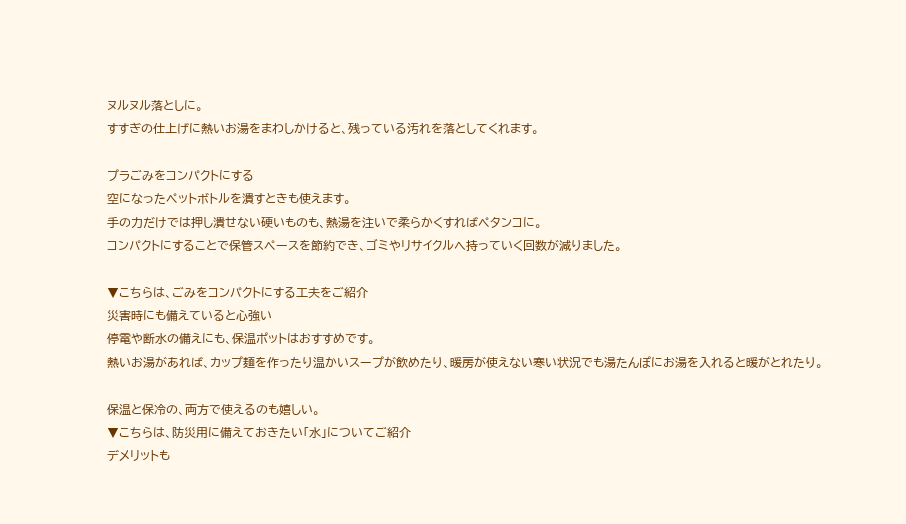ヌルヌル落としに。
すすぎの仕上げに熱いお湯をまわしかけると、残っている汚れを落としてくれます。

プラごみをコンパクトにする
空になったペットボトルを潰すときも使えます。
手の力だけでは押し潰せない硬いものも、熱湯を注いで柔らかくすればペタンコに。
コンパクトにすることで保管スペースを節約でき、ゴミやリサイクルへ持っていく回数が減りました。

▼こちらは、ごみをコンパクトにする工夫をご紹介
災害時にも備えていると心強い
停電や断水の備えにも、保温ポットはおすすめです。
熱いお湯があれば、カップ麺を作ったり温かいスープが飲めたり、暖房が使えない寒い状況でも湯たんぽにお湯を入れると暖がとれたり。

保温と保冷の、両方で使えるのも嬉しい。
▼こちらは、防災用に備えておきたい「水」についてご紹介
デメリットも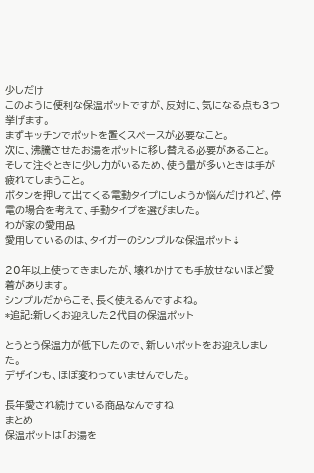少しだけ
このように便利な保温ポットですが、反対に、気になる点も3つ挙げます。
まずキッチンでポットを置くスペースが必要なこと。
次に、沸騰させたお湯をポットに移し替える必要があること。
そして注ぐときに少し力がいるため、使う量が多いときは手が疲れてしまうこと。
ボタンを押して出てくる電動タイプにしようか悩んだけれど、停電の場合を考えて、手動タイプを選びました。
わが家の愛用品
愛用しているのは、タイガーのシンプルな保温ポット⇣

20年以上使ってきましたが、壊れかけても手放せないほど愛着があります。
シンプルだからこそ、長く使えるんですよね。
*追記:新しくお迎えした2代目の保温ポット

とうとう保温力が低下したので、新しいポットをお迎えしました。
デザインも、ほぼ変わっていませんでした。

長年愛され続けている商品なんですね
まとめ
保温ポットは「お湯を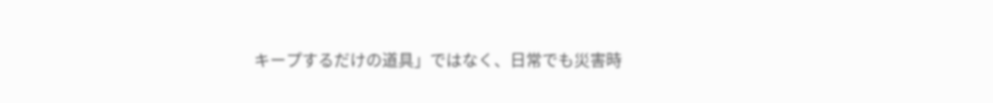キープするだけの道具」ではなく、日常でも災害時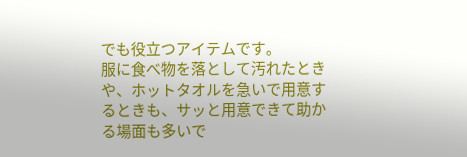でも役立つアイテムです。
服に食べ物を落として汚れたときや、ホットタオルを急いで用意するときも、サッと用意できて助かる場面も多いで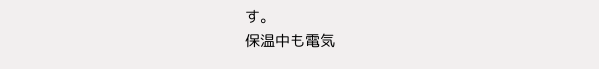す。
保温中も電気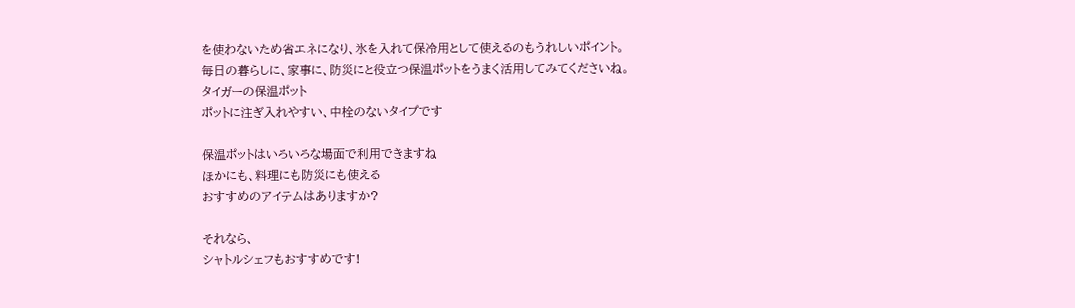を使わないため省エネになり、氷を入れて保冷用として使えるのもうれしいポイント。
毎日の暮らしに、家事に、防災にと役立つ保温ポットをうまく活用してみてくださいね。
タイガーの保温ポット
ポットに注ぎ入れやすい、中栓のないタイプです

保温ポットはいろいろな場面で利用できますね
ほかにも、料理にも防災にも使える
おすすめのアイテムはありますか?

それなら、
シャトルシェフもおすすめです!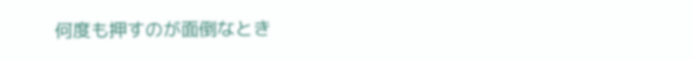何度も押すのが面倒なとき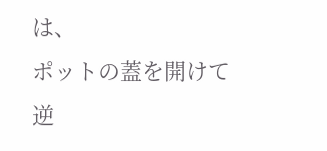は、
ポットの蓋を開けて逆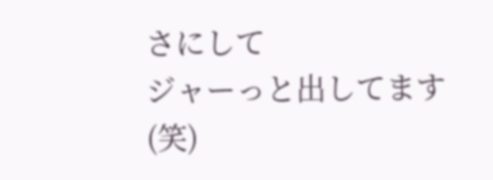さにして
ジャーっと出してます(笑)